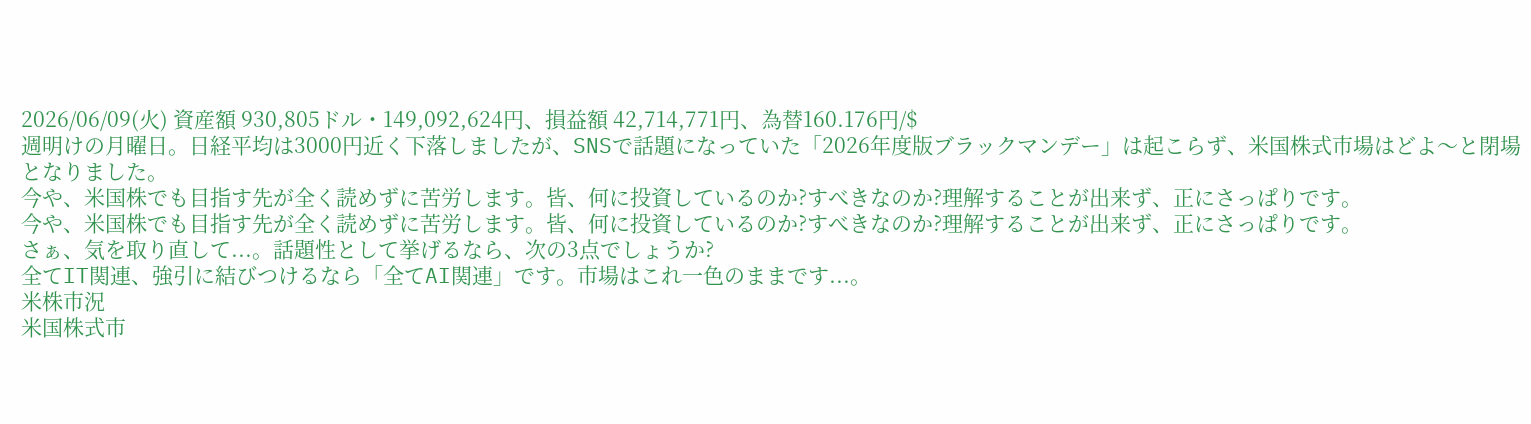2026/06/09(火) 資産額 930,805ドル・149,092,624円、損益額 42,714,771円、為替160.176円/$
週明けの月曜日。日経平均は3000円近く下落しましたが、SNSで話題になっていた「2026年度版ブラックマンデー」は起こらず、米国株式市場はどよ〜と閉場となりました。
今や、米国株でも目指す先が全く読めずに苦労します。皆、何に投資しているのか?すべきなのか?理解することが出来ず、正にさっぱりです。
今や、米国株でも目指す先が全く読めずに苦労します。皆、何に投資しているのか?すべきなのか?理解することが出来ず、正にさっぱりです。
さぁ、気を取り直して...。話題性として挙げるなら、次の3点でしょうか?
全てIT関連、強引に結びつけるなら「全てAI関連」です。市場はこれ一色のままです...。
米株市況
米国株式市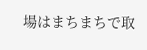場はまちまちで取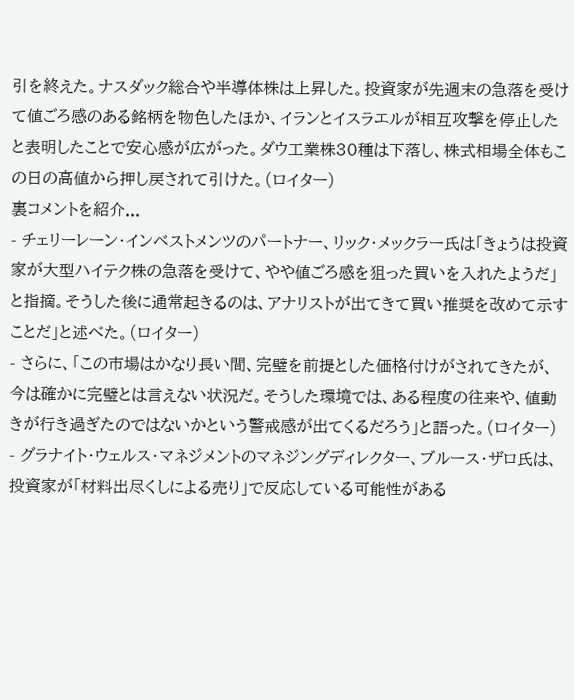引を終えた。ナスダック総合や半導体株は上昇した。投資家が先週末の急落を受けて値ごろ感のある銘柄を物色したほか、イランとイスラエルが相互攻撃を停止したと表明したことで安心感が広がった。ダウ工業株30種は下落し、株式相場全体もこの日の高値から押し戻されて引けた。(ロイター)
裏コメントを紹介...
- チェリーレーン・インベストメンツのパートナー、リック・メックラー氏は「きょうは投資家が大型ハイテク株の急落を受けて、やや値ごろ感を狙った買いを入れたようだ」と指摘。そうした後に通常起きるのは、アナリストが出てきて買い推奨を改めて示すことだ」と述べた。(ロイター)
- さらに、「この市場はかなり長い間、完璧を前提とした価格付けがされてきたが、今は確かに完璧とは言えない状況だ。そうした環境では、ある程度の往来や、値動きが行き過ぎたのではないかという警戒感が出てくるだろう」と語った。(ロイター)
- グラナイト・ウェルス・マネジメントのマネジングディレクター、ブルース・ザロ氏は、投資家が「材料出尽くしによる売り」で反応している可能性がある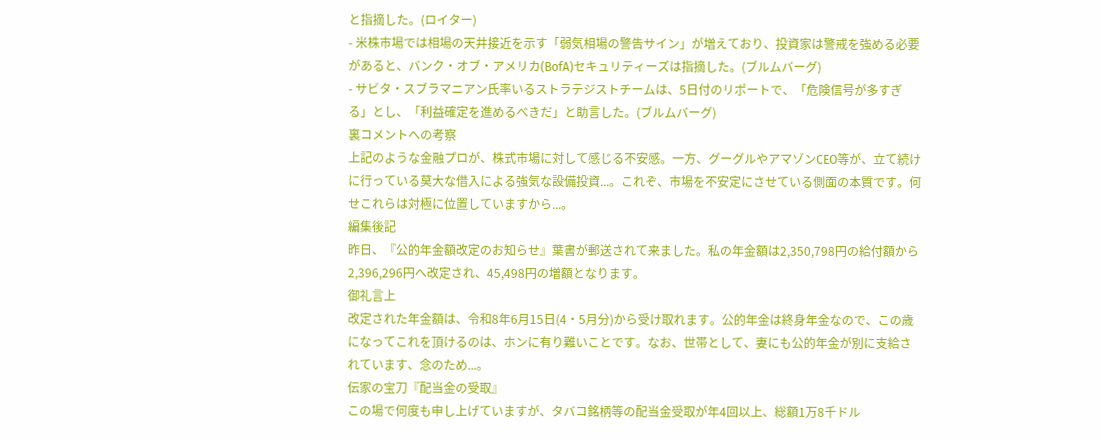と指摘した。(ロイター)
- 米株市場では相場の天井接近を示す「弱気相場の警告サイン」が増えており、投資家は警戒を強める必要があると、バンク・オブ・アメリカ(BofA)セキュリティーズは指摘した。(ブルムバーグ)
- サビタ・スブラマニアン氏率いるストラテジストチームは、5日付のリポートで、「危険信号が多すぎる」とし、「利益確定を進めるべきだ」と助言した。(ブルムバーグ)
裏コメントへの考察
上記のような金融プロが、株式市場に対して感じる不安感。一方、グーグルやアマゾンCEO等が、立て続けに行っている莫大な借入による強気な設備投資...。これぞ、市場を不安定にさせている側面の本質です。何せこれらは対極に位置していますから...。
編集後記
昨日、『公的年金額改定のお知らせ』葉書が郵送されて来ました。私の年金額は2,350,798円の給付額から2,396,296円へ改定され、45,498円の増額となります。
御礼言上
改定された年金額は、令和8年6月15日(4・5月分)から受け取れます。公的年金は終身年金なので、この歳になってこれを頂けるのは、ホンに有り難いことです。なお、世帯として、妻にも公的年金が別に支給されています、念のため...。
伝家の宝刀『配当金の受取』
この場で何度も申し上げていますが、タバコ銘柄等の配当金受取が年4回以上、総額1万8千ドル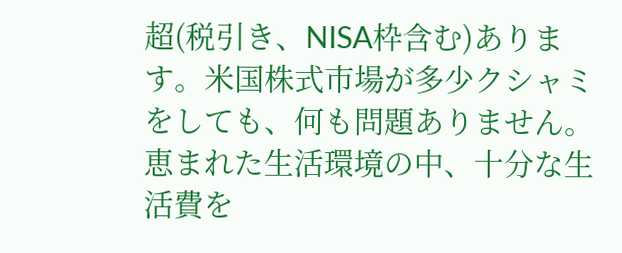超(税引き、NISA枠含む)あります。米国株式市場が多少クシャミをしても、何も問題ありません。恵まれた生活環境の中、十分な生活費を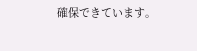確保できています。